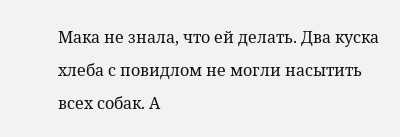Мака не знала, что ей делать. Два куска хлеба с повидлом не могли насытить всех собак. А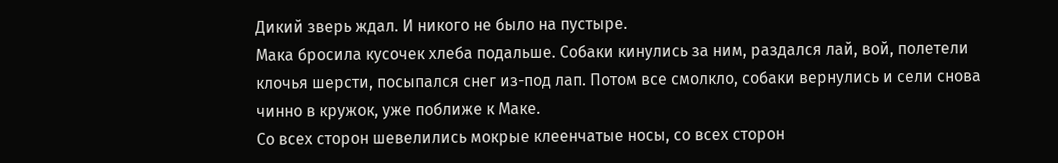Дикий зверь ждал. И никого не было на пустыре.
Мака бросила кусочек хлеба подальше. Собаки кинулись за ним, раздался лай, вой, полетели клочья шерсти, посыпался снег из-под лап. Потом все смолкло, собаки вернулись и сели снова чинно в кружок, уже поближе к Маке.
Со всех сторон шевелились мокрые клеенчатые носы, со всех сторон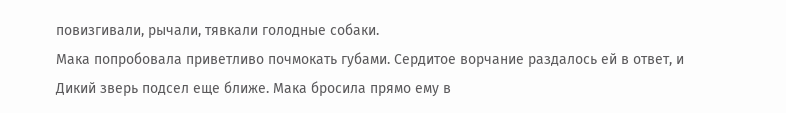повизгивали, рычали, тявкали голодные собаки.
Мака попробовала приветливо почмокать губами. Сердитое ворчание раздалось ей в ответ, и Дикий зверь подсел еще ближе. Мака бросила прямо ему в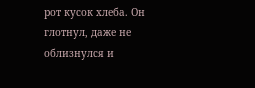рот кусок хлеба. Он глотнул, даже не облизнулся и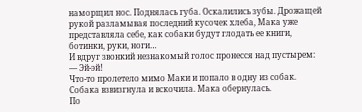наморщил нос. Поднялась губа. Оскалились зубы. Дрожащей рукой разламывая последний кусочек хлеба, Мака уже представляла себе, как собаки будут глодать ее книги, ботинки, руки, ноги…
И вдруг звонкий незнакомый голос пронесся над пустырем:
— Эй-эй!
Что-то пролетело мимо Маки и попало в одну из собак. Собака взвизгнула и вскочила. Мака обернулась.
По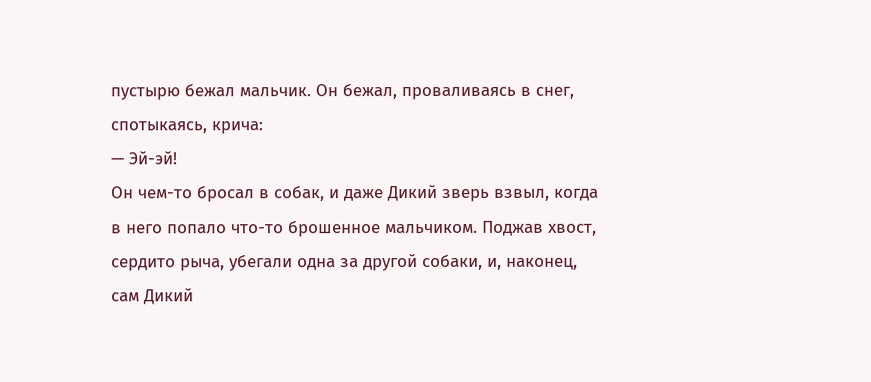пустырю бежал мальчик. Он бежал, проваливаясь в снег, спотыкаясь, крича:
— Эй-эй!
Он чем-то бросал в собак, и даже Дикий зверь взвыл, когда в него попало что-то брошенное мальчиком. Поджав хвост, сердито рыча, убегали одна за другой собаки, и, наконец, сам Дикий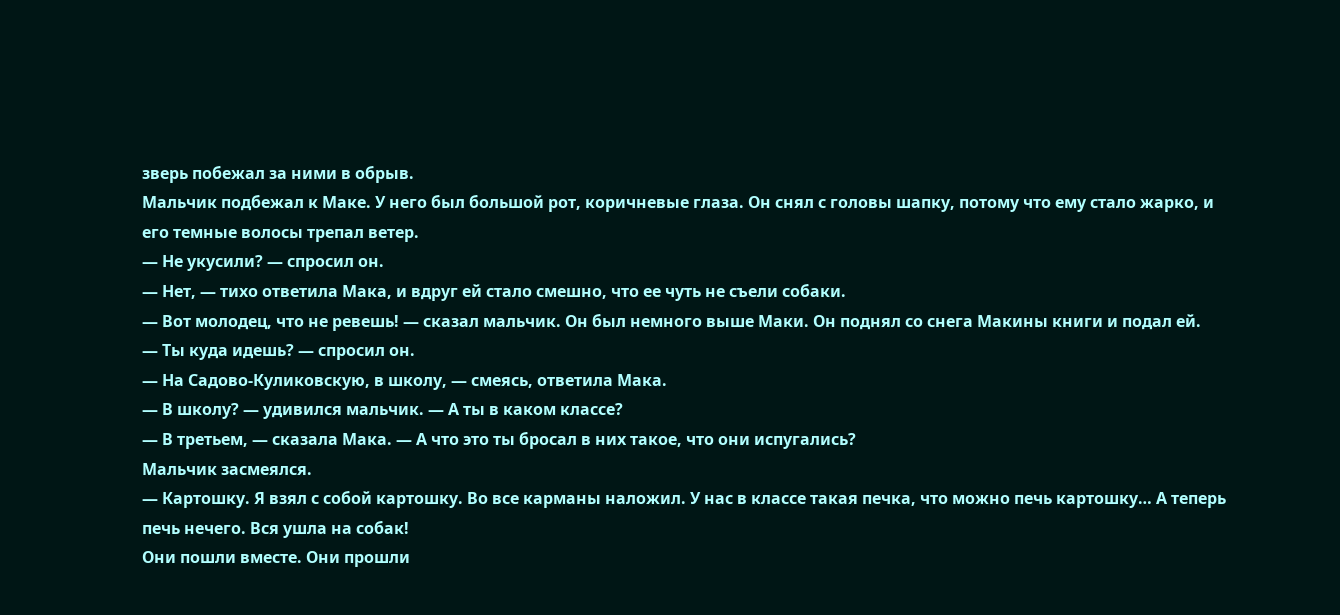зверь побежал за ними в обрыв.
Мальчик подбежал к Маке. У него был большой рот, коричневые глаза. Он снял с головы шапку, потому что ему стало жарко, и его темные волосы трепал ветер.
— Не укусили? — спросил он.
— Нет, — тихо ответила Мака, и вдруг ей стало смешно, что ее чуть не съели собаки.
— Вот молодец, что не ревешь! — сказал мальчик. Он был немного выше Маки. Он поднял со снега Макины книги и подал ей.
— Ты куда идешь? — спросил он.
— На Садово-Куликовскую, в школу, — смеясь, ответила Мака.
— В школу? — удивился мальчик. — А ты в каком классе?
— В третьем, — сказала Мака. — А что это ты бросал в них такое, что они испугались?
Мальчик засмеялся.
— Картошку. Я взял с собой картошку. Во все карманы наложил. У нас в классе такая печка, что можно печь картошку… А теперь печь нечего. Вся ушла на собак!
Они пошли вместе. Они прошли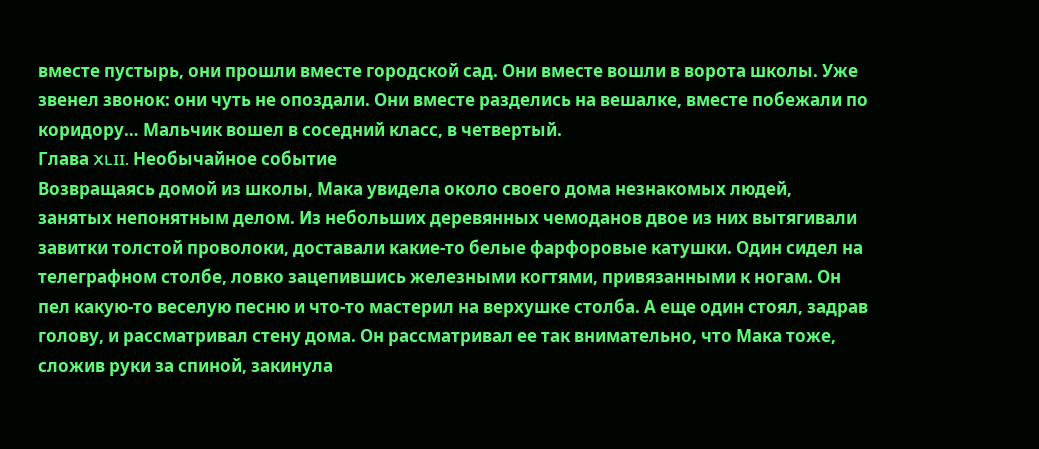вместе пустырь, они прошли вместе городской сад. Они вместе вошли в ворота школы. Уже звенел звонок: они чуть не опоздали. Они вместе разделись на вешалке, вместе побежали по коридору… Мальчик вошел в соседний класс, в четвертый.
Глава XLII. Необычайное событие
Возвращаясь домой из школы, Мака увидела около своего дома незнакомых людей, занятых непонятным делом. Из небольших деревянных чемоданов двое из них вытягивали завитки толстой проволоки, доставали какие-то белые фарфоровые катушки. Один сидел на телеграфном столбе, ловко зацепившись железными когтями, привязанными к ногам. Он пел какую-то веселую песню и что-то мастерил на верхушке столба. А еще один стоял, задрав голову, и рассматривал стену дома. Он рассматривал ее так внимательно, что Мака тоже, сложив руки за спиной, закинула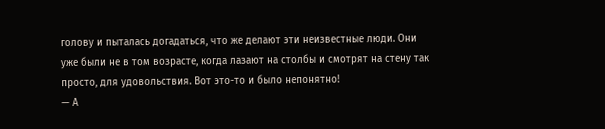голову и пыталась догадаться, что же делают эти неизвестные люди. Они уже были не в том возрасте, когда лазают на столбы и смотрят на стену так просто, для удовольствия. Вот это-то и было непонятно!
— А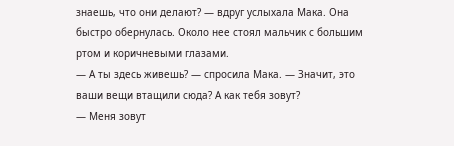знаешь, что они делают? — вдруг услыхала Мака. Она быстро обернулась. Около нее стоял мальчик с большим ртом и коричневыми глазами.
— А ты здесь живешь? — спросила Мака. — Значит, это ваши вещи втащили сюда? А как тебя зовут?
— Меня зовут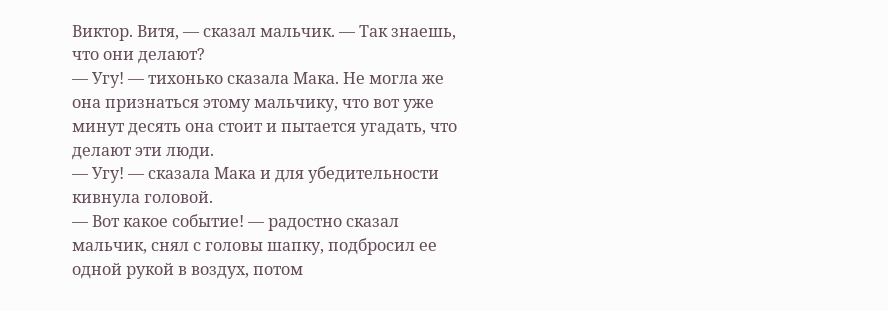Виктор. Витя, — сказал мальчик. — Так знаешь, что они делают?
— Угу! — тихонько сказала Мака. Не могла же она признаться этому мальчику, что вот уже минут десять она стоит и пытается угадать, что делают эти люди.
— Угу! — сказала Мака и для убедительности кивнула головой.
— Вот какое событие! — радостно сказал мальчик, снял с головы шапку, подбросил ее одной рукой в воздух, потом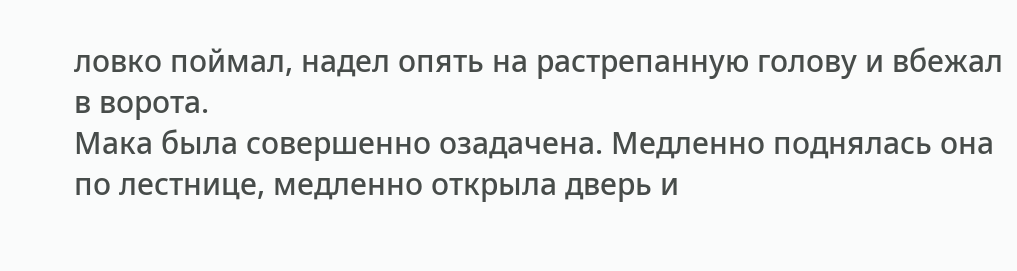ловко поймал, надел опять на растрепанную голову и вбежал в ворота.
Мака была совершенно озадачена. Медленно поднялась она по лестнице, медленно открыла дверь и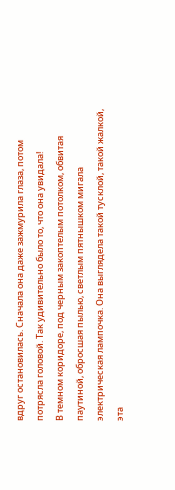вдруг остановилась. Сначала она даже зажмурила глаза, потом потрясла головой. Так удивительно было то, что она увидала!
В темном коридоре, под черным закоптелым потолком, обвитая паутиной, обросшая пылью, светлым пятнышком мигала электрическая лампочка. Она выглядела такой тусклой, такой жалкой, эта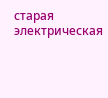старая электрическая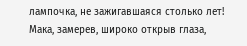лампочка, не зажигавшаяся столько лет!
Мака, замерев, широко открыв глаза,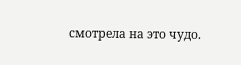смотрела на это чудо.